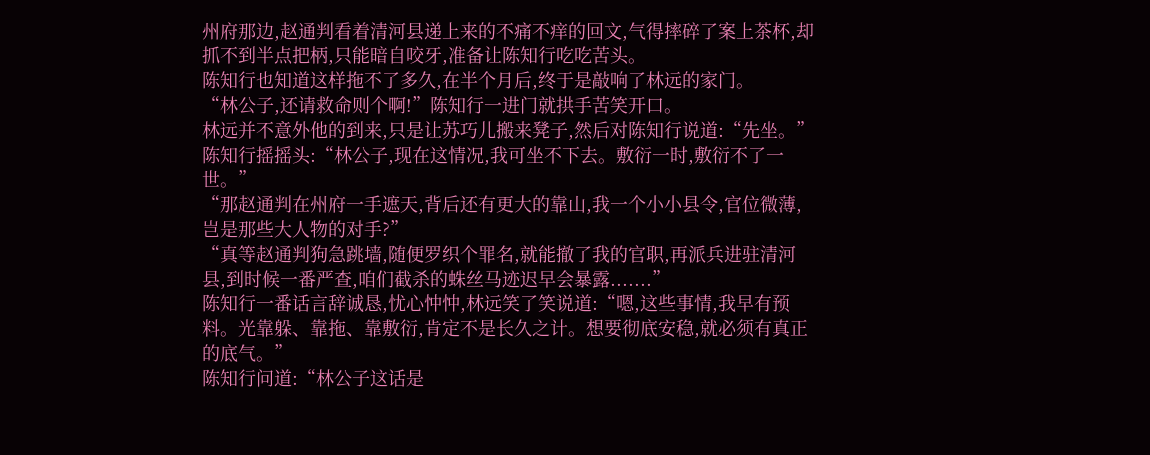州府那边,赵通判看着清河县递上来的不痛不痒的回文,气得摔碎了案上茶杯,却抓不到半点把柄,只能暗自咬牙,准备让陈知行吃吃苦头。
陈知行也知道这样拖不了多久,在半个月后,终于是敲响了林远的家门。
“林公子,还请救命则个啊!”陈知行一进门就拱手苦笑开口。
林远并不意外他的到来,只是让苏巧儿搬来凳子,然后对陈知行说道:“先坐。”
陈知行摇摇头:“林公子,现在这情况,我可坐不下去。敷衍一时,敷衍不了一世。”
“那赵通判在州府一手遮天,背后还有更大的靠山,我一个小小县令,官位微薄,岂是那些大人物的对手?”
“真等赵通判狗急跳墙,随便罗织个罪名,就能撤了我的官职,再派兵进驻清河县,到时候一番严查,咱们截杀的蛛丝马迹迟早会暴露.......”
陈知行一番话言辞诚恳,忧心忡忡,林远笑了笑说道:“嗯,这些事情,我早有预料。光靠躲、靠拖、靠敷衍,肯定不是长久之计。想要彻底安稳,就必须有真正的底气。”
陈知行问道:“林公子这话是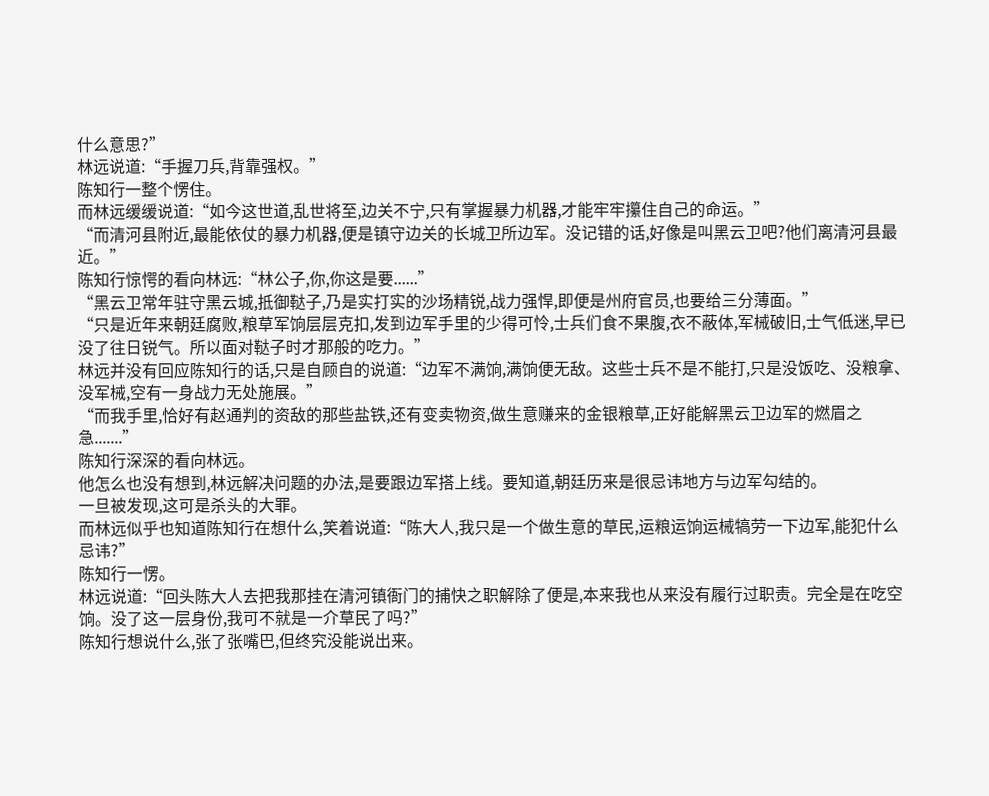什么意思?”
林远说道:“手握刀兵,背靠强权。”
陈知行一整个愣住。
而林远缓缓说道:“如今这世道,乱世将至,边关不宁,只有掌握暴力机器,才能牢牢攥住自己的命运。”
“而清河县附近,最能依仗的暴力机器,便是镇守边关的长城卫所边军。没记错的话,好像是叫黑云卫吧?他们离清河县最近。”
陈知行惊愕的看向林远:“林公子,你,你这是要......”
“黑云卫常年驻守黑云城,抵御鞑子,乃是实打实的沙场精锐,战力强悍,即便是州府官员,也要给三分薄面。”
“只是近年来朝廷腐败,粮草军饷层层克扣,发到边军手里的少得可怜,士兵们食不果腹,衣不蔽体,军械破旧,士气低迷,早已没了往日锐气。所以面对鞑子时才那般的吃力。”
林远并没有回应陈知行的话,只是自顾自的说道:“边军不满饷,满饷便无敌。这些士兵不是不能打,只是没饭吃、没粮拿、没军械,空有一身战力无处施展。”
“而我手里,恰好有赵通判的资敌的那些盐铁,还有变卖物资,做生意赚来的金银粮草,正好能解黑云卫边军的燃眉之急.......”
陈知行深深的看向林远。
他怎么也没有想到,林远解决问题的办法,是要跟边军搭上线。要知道,朝廷历来是很忌讳地方与边军勾结的。
一旦被发现,这可是杀头的大罪。
而林远似乎也知道陈知行在想什么,笑着说道:“陈大人,我只是一个做生意的草民,运粮运饷运械犒劳一下边军,能犯什么忌讳?”
陈知行一愣。
林远说道:“回头陈大人去把我那挂在清河镇衙门的捕快之职解除了便是,本来我也从来没有履行过职责。完全是在吃空饷。没了这一层身份,我可不就是一介草民了吗?”
陈知行想说什么,张了张嘴巴,但终究没能说出来。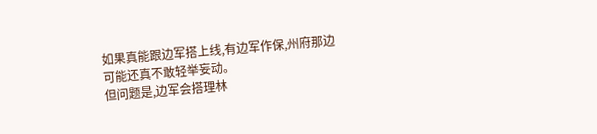如果真能跟边军搭上线,有边军作保,州府那边可能还真不敢轻举妄动。
但问题是,边军会搭理林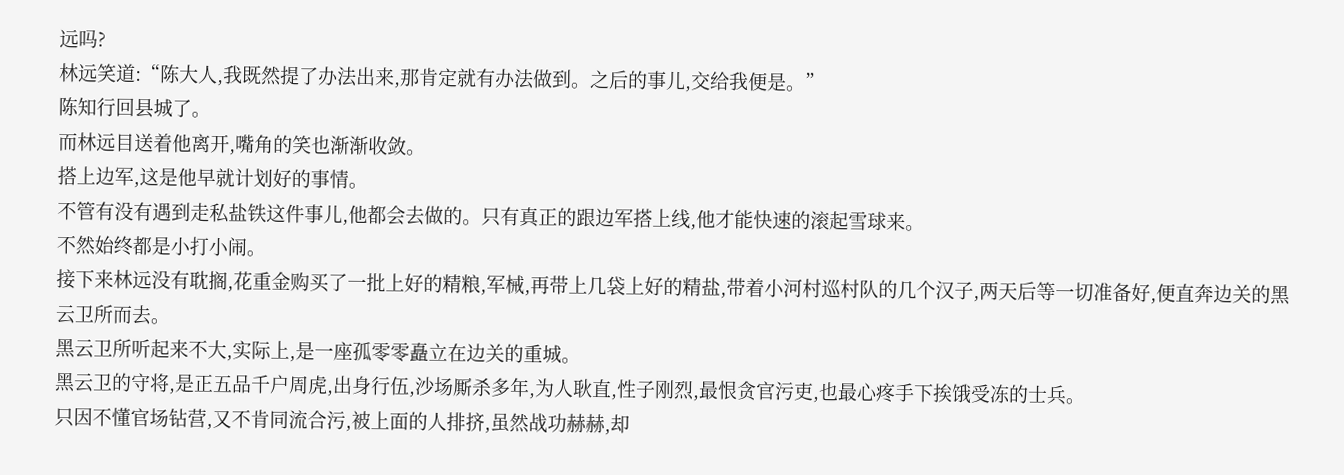远吗?
林远笑道:“陈大人,我既然提了办法出来,那肯定就有办法做到。之后的事儿,交给我便是。”
陈知行回县城了。
而林远目送着他离开,嘴角的笑也渐渐收敛。
搭上边军,这是他早就计划好的事情。
不管有没有遇到走私盐铁这件事儿,他都会去做的。只有真正的跟边军搭上线,他才能快速的滚起雪球来。
不然始终都是小打小闹。
接下来林远没有耽搁,花重金购买了一批上好的精粮,军械,再带上几袋上好的精盐,带着小河村巡村队的几个汉子,两天后等一切准备好,便直奔边关的黑云卫所而去。
黑云卫所听起来不大,实际上,是一座孤零零矗立在边关的重城。
黑云卫的守将,是正五品千户周虎,出身行伍,沙场厮杀多年,为人耿直,性子刚烈,最恨贪官污吏,也最心疼手下挨饿受冻的士兵。
只因不懂官场钻营,又不肯同流合污,被上面的人排挤,虽然战功赫赫,却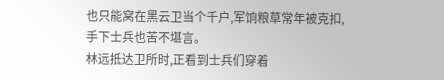也只能窝在黑云卫当个千户,军饷粮草常年被克扣,手下士兵也苦不堪言。
林远抵达卫所时,正看到士兵们穿着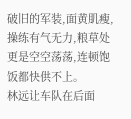破旧的军装,面黄肌瘦,操练有气无力,粮草处更是空空荡荡,连顿饱饭都快供不上。
林远让车队在后面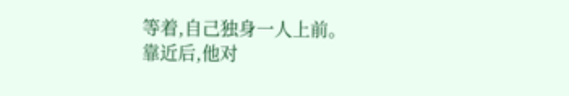等着,自己独身一人上前。
靠近后,他对